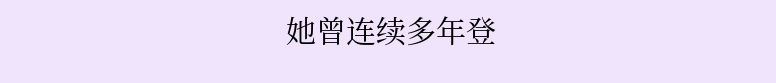她曾连续多年登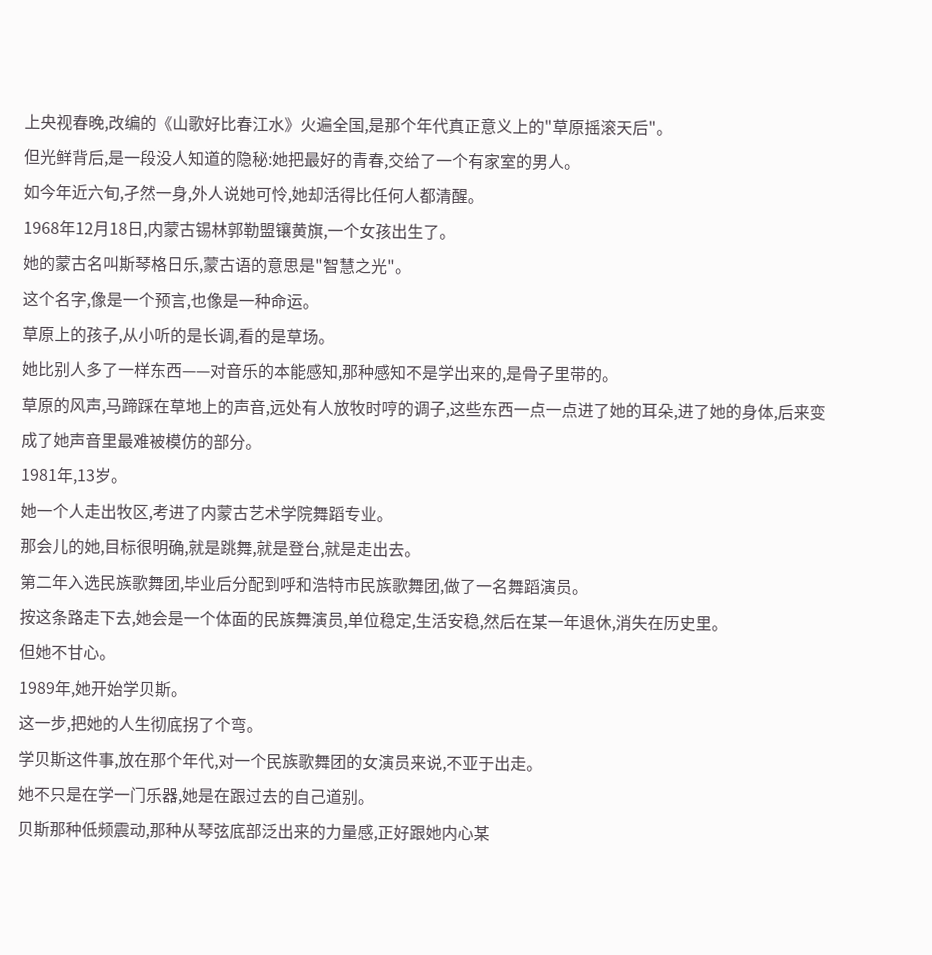上央视春晚,改编的《山歌好比春江水》火遍全国,是那个年代真正意义上的"草原摇滚天后"。
但光鲜背后,是一段没人知道的隐秘:她把最好的青春,交给了一个有家室的男人。
如今年近六旬,孑然一身,外人说她可怜,她却活得比任何人都清醒。
1968年12月18日,内蒙古锡林郭勒盟镶黄旗,一个女孩出生了。
她的蒙古名叫斯琴格日乐,蒙古语的意思是"智慧之光"。
这个名字,像是一个预言,也像是一种命运。
草原上的孩子,从小听的是长调,看的是草场。
她比别人多了一样东西——对音乐的本能感知,那种感知不是学出来的,是骨子里带的。
草原的风声,马蹄踩在草地上的声音,远处有人放牧时哼的调子,这些东西一点一点进了她的耳朵,进了她的身体,后来变成了她声音里最难被模仿的部分。
1981年,13岁。
她一个人走出牧区,考进了内蒙古艺术学院舞蹈专业。
那会儿的她,目标很明确,就是跳舞,就是登台,就是走出去。
第二年入选民族歌舞团,毕业后分配到呼和浩特市民族歌舞团,做了一名舞蹈演员。
按这条路走下去,她会是一个体面的民族舞演员,单位稳定,生活安稳,然后在某一年退休,消失在历史里。
但她不甘心。
1989年,她开始学贝斯。
这一步,把她的人生彻底拐了个弯。
学贝斯这件事,放在那个年代,对一个民族歌舞团的女演员来说,不亚于出走。
她不只是在学一门乐器,她是在跟过去的自己道别。
贝斯那种低频震动,那种从琴弦底部泛出来的力量感,正好跟她内心某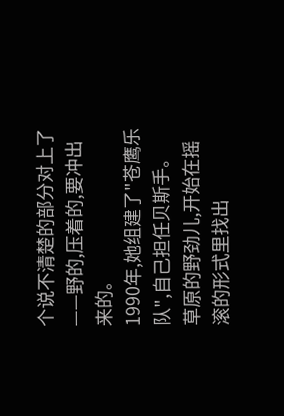个说不清楚的部分对上了——野的,压着的,要冲出来的。
1990年,她组建了"苍鹰乐队",自己担任贝斯手。
草原的野劲儿,开始在摇滚的形式里找出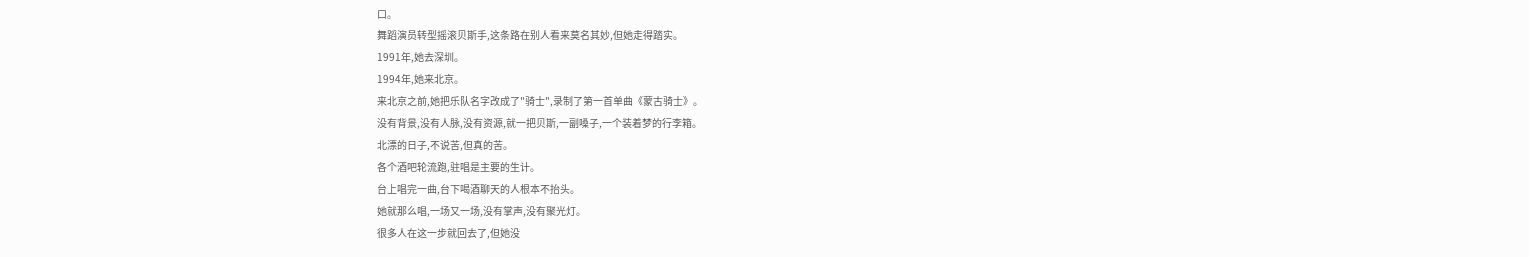口。
舞蹈演员转型摇滚贝斯手,这条路在别人看来莫名其妙,但她走得踏实。
1991年,她去深圳。
1994年,她来北京。
来北京之前,她把乐队名字改成了"骑士",录制了第一首单曲《蒙古骑士》。
没有背景,没有人脉,没有资源,就一把贝斯,一副嗓子,一个装着梦的行李箱。
北漂的日子,不说苦,但真的苦。
各个酒吧轮流跑,驻唱是主要的生计。
台上唱完一曲,台下喝酒聊天的人根本不抬头。
她就那么唱,一场又一场,没有掌声,没有聚光灯。
很多人在这一步就回去了,但她没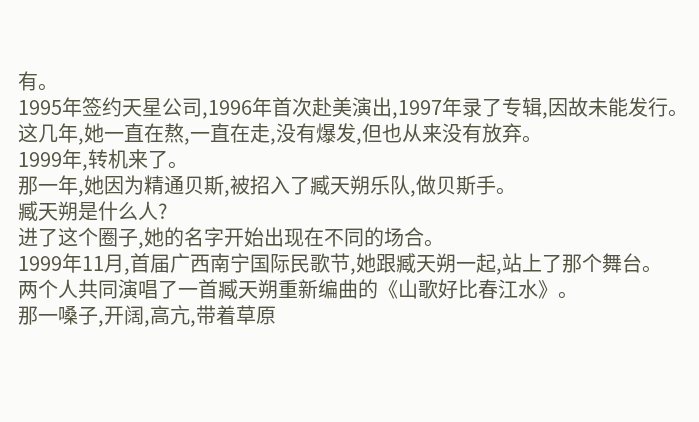有。
1995年签约天星公司,1996年首次赴美演出,1997年录了专辑,因故未能发行。
这几年,她一直在熬,一直在走,没有爆发,但也从来没有放弃。
1999年,转机来了。
那一年,她因为精通贝斯,被招入了臧天朔乐队,做贝斯手。
臧天朔是什么人?
进了这个圈子,她的名字开始出现在不同的场合。
1999年11月,首届广西南宁国际民歌节,她跟臧天朔一起,站上了那个舞台。
两个人共同演唱了一首臧天朔重新编曲的《山歌好比春江水》。
那一嗓子,开阔,高亢,带着草原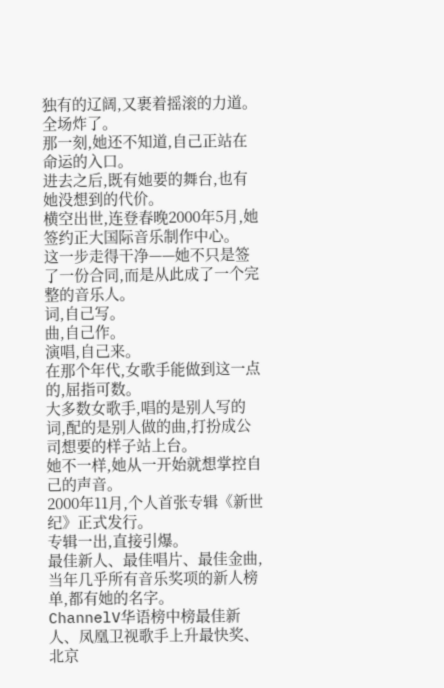独有的辽阔,又裹着摇滚的力道。
全场炸了。
那一刻,她还不知道,自己正站在命运的入口。
进去之后,既有她要的舞台,也有她没想到的代价。
横空出世,连登春晚2000年5月,她签约正大国际音乐制作中心。
这一步走得干净——她不只是签了一份合同,而是从此成了一个完整的音乐人。
词,自己写。
曲,自己作。
演唱,自己来。
在那个年代,女歌手能做到这一点的,屈指可数。
大多数女歌手,唱的是别人写的词,配的是别人做的曲,打扮成公司想要的样子站上台。
她不一样,她从一开始就想掌控自己的声音。
2000年11月,个人首张专辑《新世纪》正式发行。
专辑一出,直接引爆。
最佳新人、最佳唱片、最佳金曲,当年几乎所有音乐奖项的新人榜单,都有她的名字。
ChannelV华语榜中榜最佳新人、凤凰卫视歌手上升最快奖、北京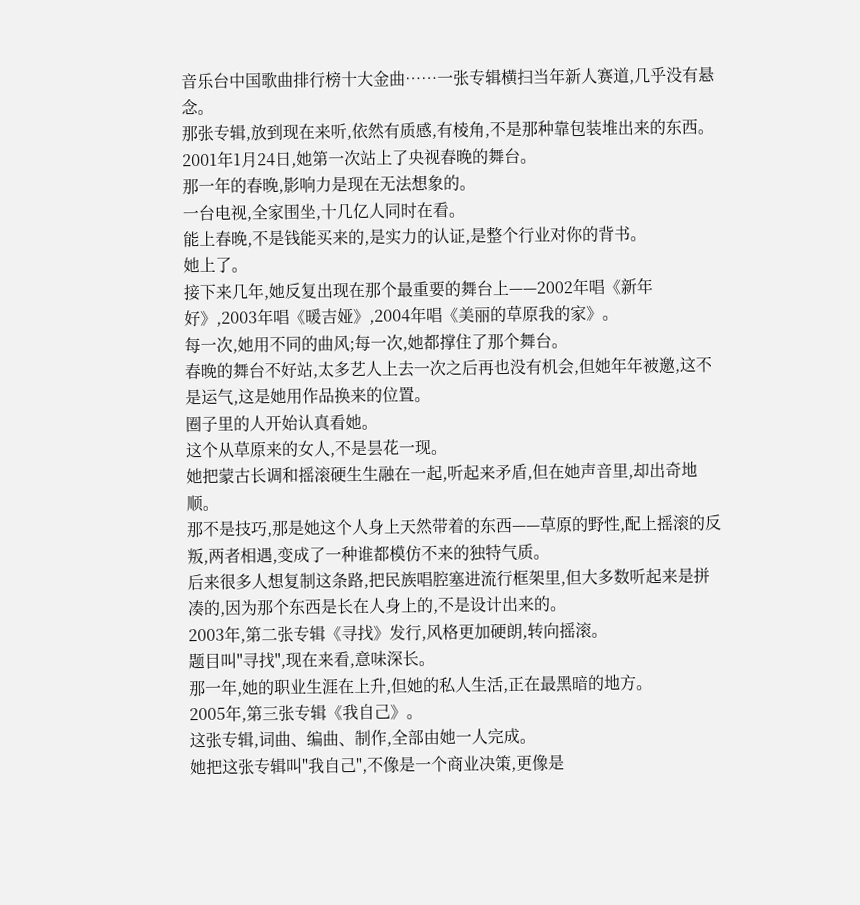音乐台中国歌曲排行榜十大金曲……一张专辑横扫当年新人赛道,几乎没有悬念。
那张专辑,放到现在来听,依然有质感,有棱角,不是那种靠包装堆出来的东西。
2001年1月24日,她第一次站上了央视春晚的舞台。
那一年的春晚,影响力是现在无法想象的。
一台电视,全家围坐,十几亿人同时在看。
能上春晚,不是钱能买来的,是实力的认证,是整个行业对你的背书。
她上了。
接下来几年,她反复出现在那个最重要的舞台上——2002年唱《新年好》,2003年唱《暖吉娅》,2004年唱《美丽的草原我的家》。
每一次,她用不同的曲风;每一次,她都撑住了那个舞台。
春晚的舞台不好站,太多艺人上去一次之后再也没有机会,但她年年被邀,这不是运气,这是她用作品换来的位置。
圈子里的人开始认真看她。
这个从草原来的女人,不是昙花一现。
她把蒙古长调和摇滚硬生生融在一起,听起来矛盾,但在她声音里,却出奇地顺。
那不是技巧,那是她这个人身上天然带着的东西——草原的野性,配上摇滚的反叛,两者相遇,变成了一种谁都模仿不来的独特气质。
后来很多人想复制这条路,把民族唱腔塞进流行框架里,但大多数听起来是拼凑的,因为那个东西是长在人身上的,不是设计出来的。
2003年,第二张专辑《寻找》发行,风格更加硬朗,转向摇滚。
题目叫"寻找",现在来看,意味深长。
那一年,她的职业生涯在上升,但她的私人生活,正在最黑暗的地方。
2005年,第三张专辑《我自己》。
这张专辑,词曲、编曲、制作,全部由她一人完成。
她把这张专辑叫"我自己",不像是一个商业决策,更像是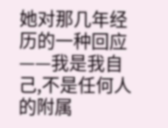她对那几年经历的一种回应——我是我自己,不是任何人的附属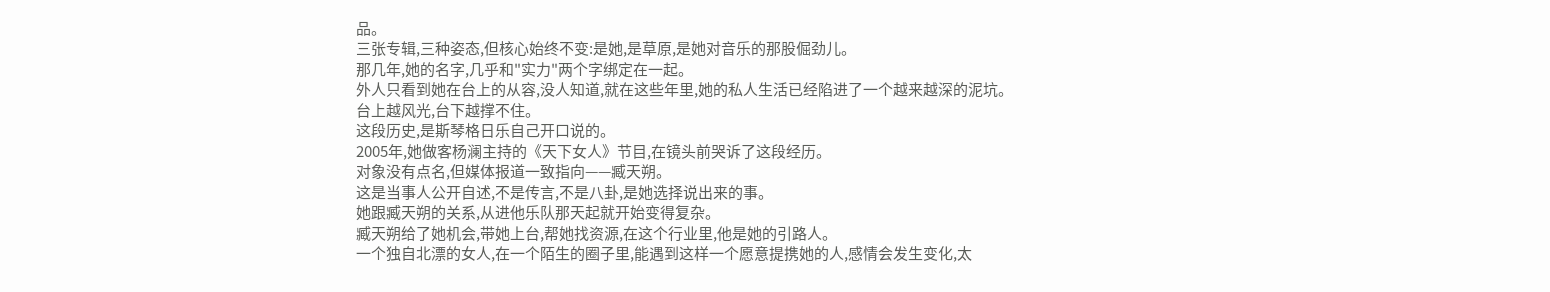品。
三张专辑,三种姿态,但核心始终不变:是她,是草原,是她对音乐的那股倔劲儿。
那几年,她的名字,几乎和"实力"两个字绑定在一起。
外人只看到她在台上的从容,没人知道,就在这些年里,她的私人生活已经陷进了一个越来越深的泥坑。
台上越风光,台下越撑不住。
这段历史,是斯琴格日乐自己开口说的。
2005年,她做客杨澜主持的《天下女人》节目,在镜头前哭诉了这段经历。
对象没有点名,但媒体报道一致指向——臧天朔。
这是当事人公开自述,不是传言,不是八卦,是她选择说出来的事。
她跟臧天朔的关系,从进他乐队那天起就开始变得复杂。
臧天朔给了她机会,带她上台,帮她找资源,在这个行业里,他是她的引路人。
一个独自北漂的女人,在一个陌生的圈子里,能遇到这样一个愿意提携她的人,感情会发生变化,太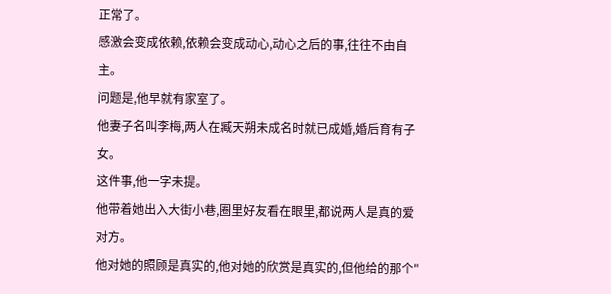正常了。
感激会变成依赖,依赖会变成动心,动心之后的事,往往不由自主。
问题是,他早就有家室了。
他妻子名叫李梅,两人在臧天朔未成名时就已成婚,婚后育有子女。
这件事,他一字未提。
他带着她出入大街小巷,圈里好友看在眼里,都说两人是真的爱对方。
他对她的照顾是真实的,他对她的欣赏是真实的,但他给的那个"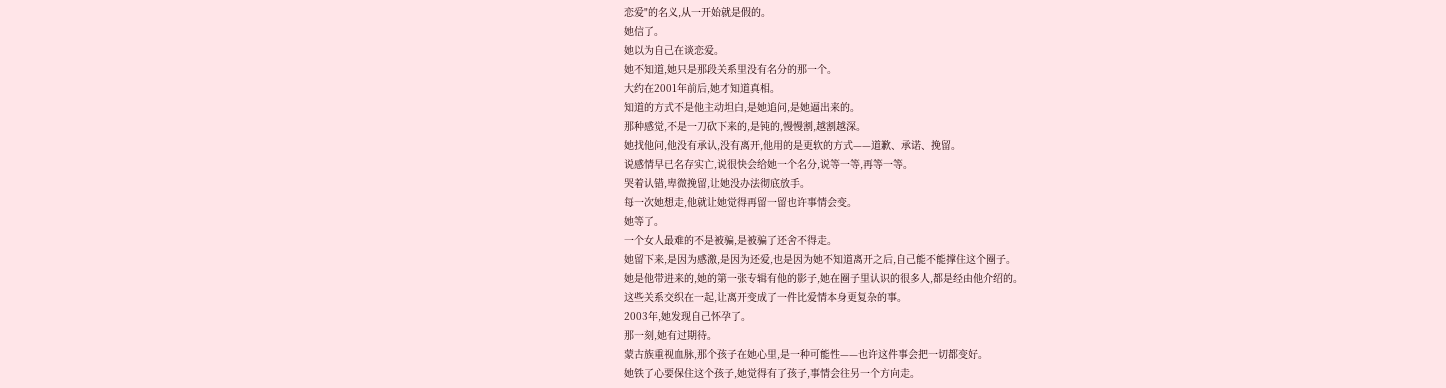恋爱"的名义,从一开始就是假的。
她信了。
她以为自己在谈恋爱。
她不知道,她只是那段关系里没有名分的那一个。
大约在2001年前后,她才知道真相。
知道的方式不是他主动坦白,是她追问,是她逼出来的。
那种感觉,不是一刀砍下来的,是钝的,慢慢割,越割越深。
她找他问,他没有承认,没有离开,他用的是更软的方式——道歉、承诺、挽留。
说感情早已名存实亡,说很快会给她一个名分,说等一等,再等一等。
哭着认错,卑微挽留,让她没办法彻底放手。
每一次她想走,他就让她觉得再留一留也许事情会变。
她等了。
一个女人最难的不是被骗,是被骗了还舍不得走。
她留下来,是因为感激,是因为还爱,也是因为她不知道离开之后,自己能不能撑住这个圈子。
她是他带进来的,她的第一张专辑有他的影子,她在圈子里认识的很多人,都是经由他介绍的。
这些关系交织在一起,让离开变成了一件比爱情本身更复杂的事。
2003年,她发现自己怀孕了。
那一刻,她有过期待。
蒙古族重视血脉,那个孩子在她心里,是一种可能性——也许这件事会把一切都变好。
她铁了心要保住这个孩子,她觉得有了孩子,事情会往另一个方向走。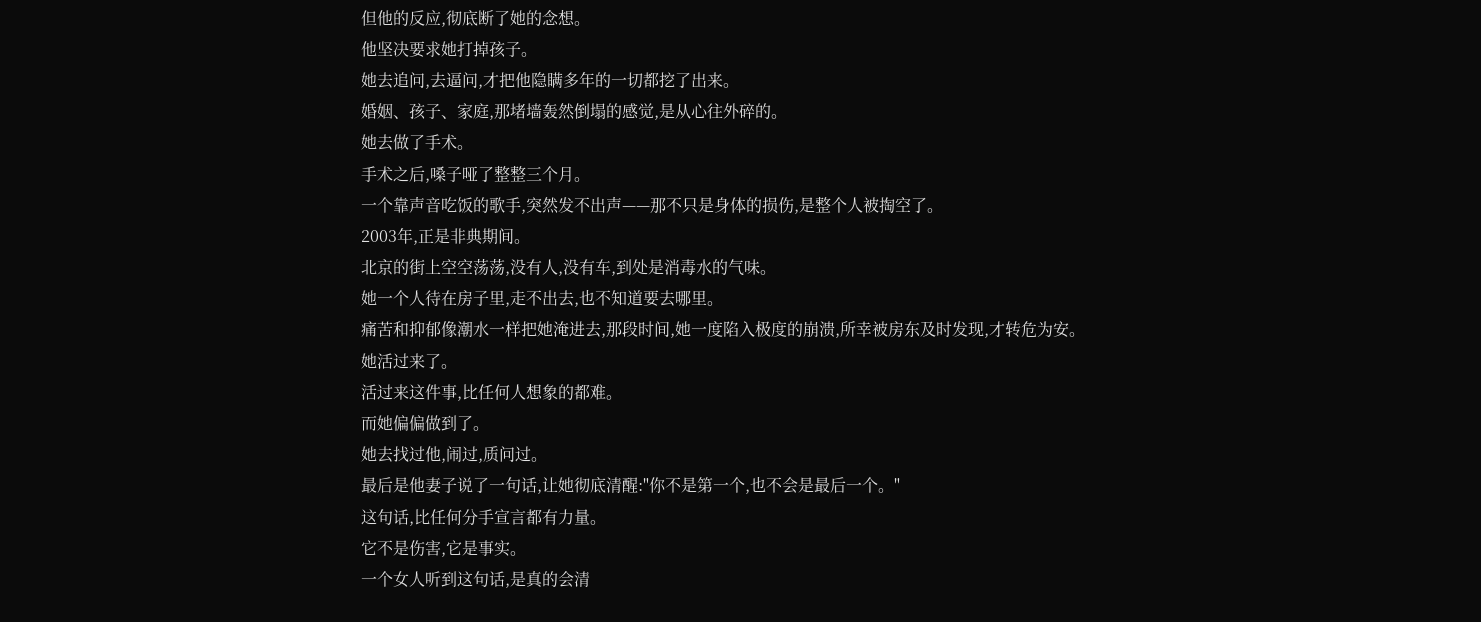但他的反应,彻底断了她的念想。
他坚决要求她打掉孩子。
她去追问,去逼问,才把他隐瞒多年的一切都挖了出来。
婚姻、孩子、家庭,那堵墙轰然倒塌的感觉,是从心往外碎的。
她去做了手术。
手术之后,嗓子哑了整整三个月。
一个靠声音吃饭的歌手,突然发不出声——那不只是身体的损伤,是整个人被掏空了。
2003年,正是非典期间。
北京的街上空空荡荡,没有人,没有车,到处是消毒水的气味。
她一个人待在房子里,走不出去,也不知道要去哪里。
痛苦和抑郁像潮水一样把她淹进去,那段时间,她一度陷入极度的崩溃,所幸被房东及时发现,才转危为安。
她活过来了。
活过来这件事,比任何人想象的都难。
而她偏偏做到了。
她去找过他,闹过,质问过。
最后是他妻子说了一句话,让她彻底清醒:"你不是第一个,也不会是最后一个。"
这句话,比任何分手宣言都有力量。
它不是伤害,它是事实。
一个女人听到这句话,是真的会清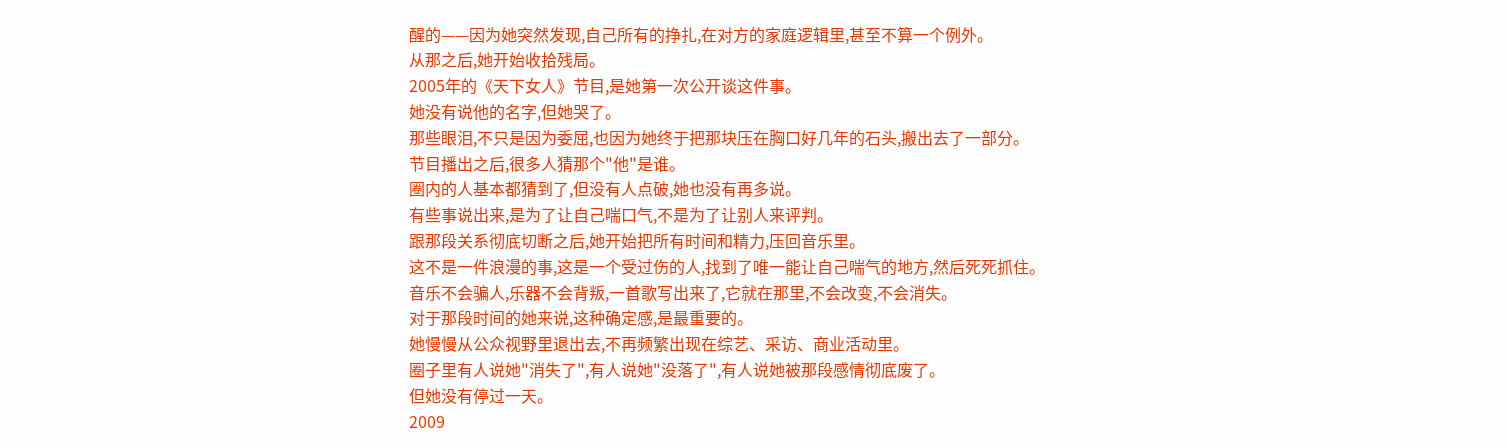醒的——因为她突然发现,自己所有的挣扎,在对方的家庭逻辑里,甚至不算一个例外。
从那之后,她开始收拾残局。
2005年的《天下女人》节目,是她第一次公开谈这件事。
她没有说他的名字,但她哭了。
那些眼泪,不只是因为委屈,也因为她终于把那块压在胸口好几年的石头,搬出去了一部分。
节目播出之后,很多人猜那个"他"是谁。
圈内的人基本都猜到了,但没有人点破,她也没有再多说。
有些事说出来,是为了让自己喘口气,不是为了让别人来评判。
跟那段关系彻底切断之后,她开始把所有时间和精力,压回音乐里。
这不是一件浪漫的事,这是一个受过伤的人,找到了唯一能让自己喘气的地方,然后死死抓住。
音乐不会骗人,乐器不会背叛,一首歌写出来了,它就在那里,不会改变,不会消失。
对于那段时间的她来说,这种确定感,是最重要的。
她慢慢从公众视野里退出去,不再频繁出现在综艺、采访、商业活动里。
圈子里有人说她"消失了",有人说她"没落了",有人说她被那段感情彻底废了。
但她没有停过一天。
2009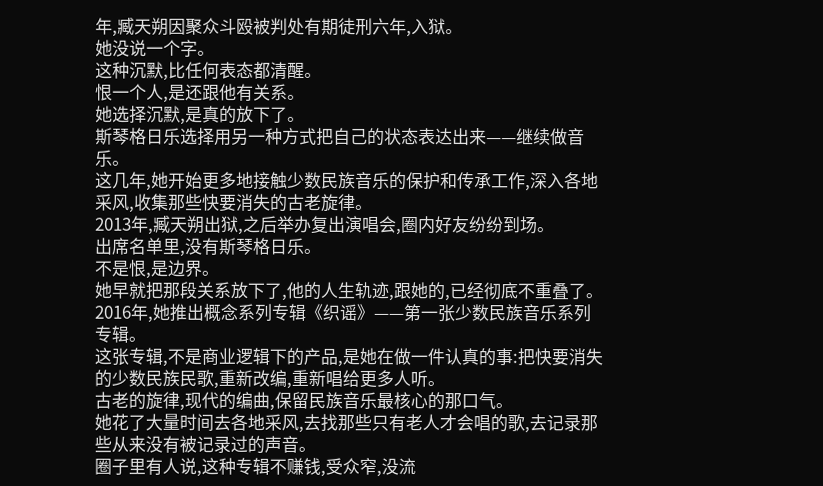年,臧天朔因聚众斗殴被判处有期徒刑六年,入狱。
她没说一个字。
这种沉默,比任何表态都清醒。
恨一个人,是还跟他有关系。
她选择沉默,是真的放下了。
斯琴格日乐选择用另一种方式把自己的状态表达出来——继续做音乐。
这几年,她开始更多地接触少数民族音乐的保护和传承工作,深入各地采风,收集那些快要消失的古老旋律。
2013年,臧天朔出狱,之后举办复出演唱会,圈内好友纷纷到场。
出席名单里,没有斯琴格日乐。
不是恨,是边界。
她早就把那段关系放下了,他的人生轨迹,跟她的,已经彻底不重叠了。
2016年,她推出概念系列专辑《织谣》——第一张少数民族音乐系列专辑。
这张专辑,不是商业逻辑下的产品,是她在做一件认真的事:把快要消失的少数民族民歌,重新改编,重新唱给更多人听。
古老的旋律,现代的编曲,保留民族音乐最核心的那口气。
她花了大量时间去各地采风,去找那些只有老人才会唱的歌,去记录那些从来没有被记录过的声音。
圈子里有人说,这种专辑不赚钱,受众窄,没流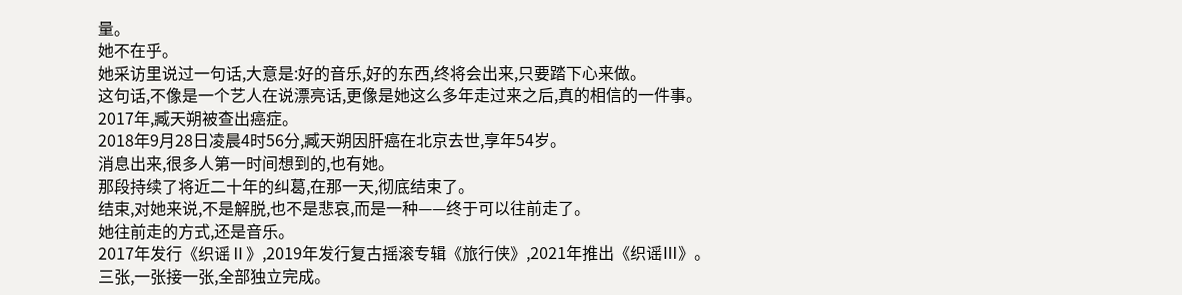量。
她不在乎。
她采访里说过一句话,大意是:好的音乐,好的东西,终将会出来,只要踏下心来做。
这句话,不像是一个艺人在说漂亮话,更像是她这么多年走过来之后,真的相信的一件事。
2017年,臧天朔被查出癌症。
2018年9月28日凌晨4时56分,臧天朔因肝癌在北京去世,享年54岁。
消息出来,很多人第一时间想到的,也有她。
那段持续了将近二十年的纠葛,在那一天,彻底结束了。
结束,对她来说,不是解脱,也不是悲哀,而是一种——终于可以往前走了。
她往前走的方式,还是音乐。
2017年发行《织谣Ⅱ》,2019年发行复古摇滚专辑《旅行侠》,2021年推出《织谣Ⅲ》。
三张,一张接一张,全部独立完成。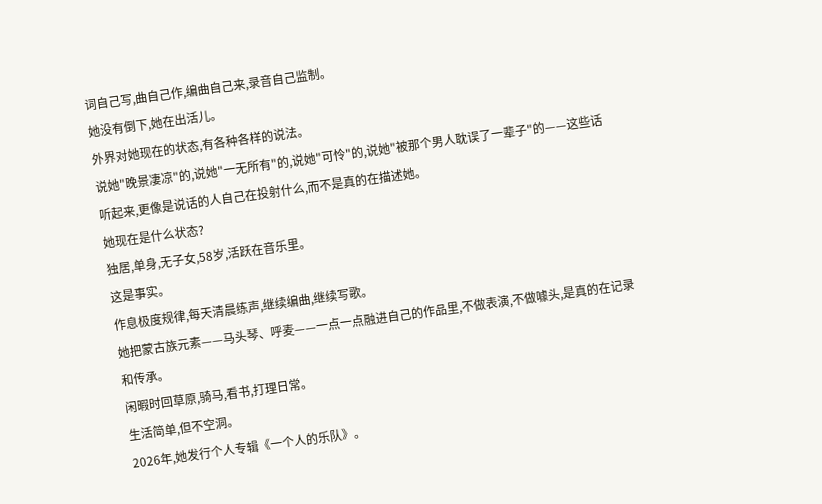词自己写,曲自己作,编曲自己来,录音自己监制。
她没有倒下,她在出活儿。
外界对她现在的状态,有各种各样的说法。
说她"晚景凄凉"的,说她"一无所有"的,说她"可怜"的,说她"被那个男人耽误了一辈子"的——这些话听起来,更像是说话的人自己在投射什么,而不是真的在描述她。
她现在是什么状态?
独居,单身,无子女,58岁,活跃在音乐里。
这是事实。
作息极度规律,每天清晨练声,继续编曲,继续写歌。
她把蒙古族元素——马头琴、呼麦——一点一点融进自己的作品里,不做表演,不做噱头,是真的在记录和传承。
闲暇时回草原,骑马,看书,打理日常。
生活简单,但不空洞。
2026年,她发行个人专辑《一个人的乐队》。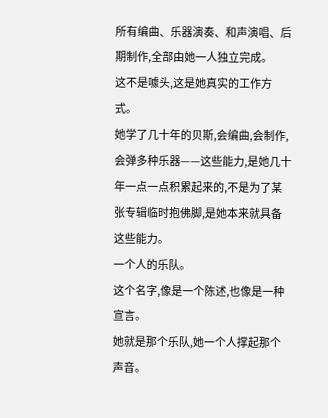所有编曲、乐器演奏、和声演唱、后期制作,全部由她一人独立完成。
这不是噱头,这是她真实的工作方式。
她学了几十年的贝斯,会编曲,会制作,会弹多种乐器——这些能力,是她几十年一点一点积累起来的,不是为了某张专辑临时抱佛脚,是她本来就具备这些能力。
一个人的乐队。
这个名字,像是一个陈述,也像是一种宣言。
她就是那个乐队,她一个人撑起那个声音。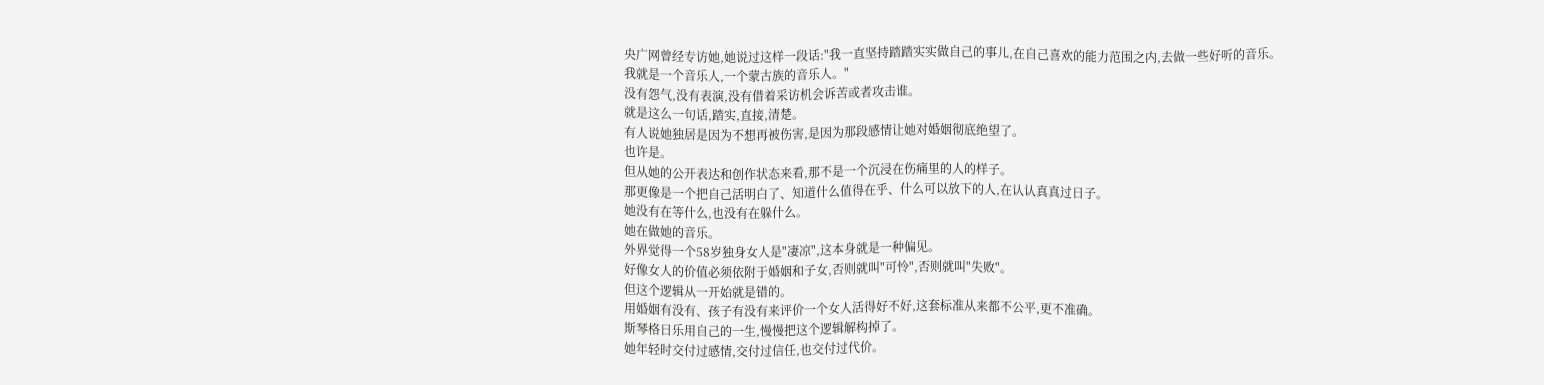央广网曾经专访她,她说过这样一段话:"我一直坚持踏踏实实做自己的事儿,在自己喜欢的能力范围之内,去做一些好听的音乐。
我就是一个音乐人,一个蒙古族的音乐人。"
没有怨气,没有表演,没有借着采访机会诉苦或者攻击谁。
就是这么一句话,踏实,直接,清楚。
有人说她独居是因为不想再被伤害,是因为那段感情让她对婚姻彻底绝望了。
也许是。
但从她的公开表达和创作状态来看,那不是一个沉浸在伤痛里的人的样子。
那更像是一个把自己活明白了、知道什么值得在乎、什么可以放下的人,在认认真真过日子。
她没有在等什么,也没有在躲什么。
她在做她的音乐。
外界觉得一个58岁独身女人是"凄凉",这本身就是一种偏见。
好像女人的价值必须依附于婚姻和子女,否则就叫"可怜",否则就叫"失败"。
但这个逻辑从一开始就是错的。
用婚姻有没有、孩子有没有来评价一个女人活得好不好,这套标准从来都不公平,更不准确。
斯琴格日乐用自己的一生,慢慢把这个逻辑解构掉了。
她年轻时交付过感情,交付过信任,也交付过代价。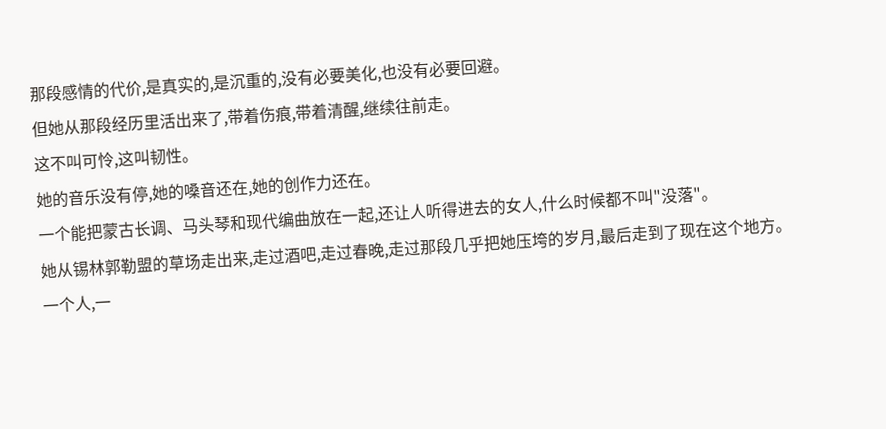那段感情的代价,是真实的,是沉重的,没有必要美化,也没有必要回避。
但她从那段经历里活出来了,带着伤痕,带着清醒,继续往前走。
这不叫可怜,这叫韧性。
她的音乐没有停,她的嗓音还在,她的创作力还在。
一个能把蒙古长调、马头琴和现代编曲放在一起,还让人听得进去的女人,什么时候都不叫"没落"。
她从锡林郭勒盟的草场走出来,走过酒吧,走过春晚,走过那段几乎把她压垮的岁月,最后走到了现在这个地方。
一个人,一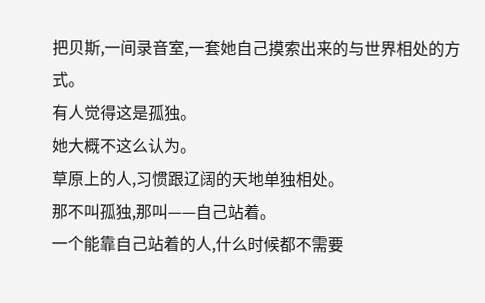把贝斯,一间录音室,一套她自己摸索出来的与世界相处的方式。
有人觉得这是孤独。
她大概不这么认为。
草原上的人,习惯跟辽阔的天地单独相处。
那不叫孤独,那叫——自己站着。
一个能靠自己站着的人,什么时候都不需要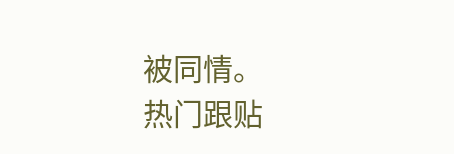被同情。
热门跟贴